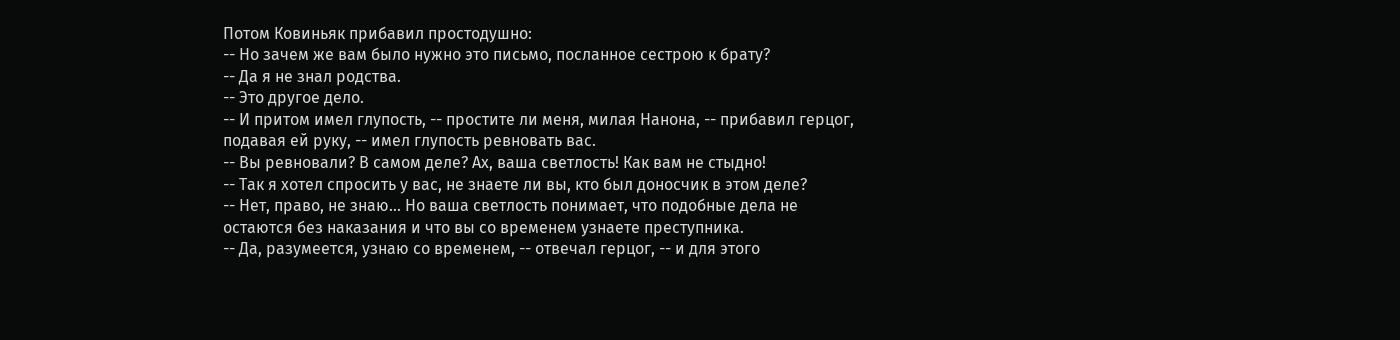Потом Ковиньяк прибавил простодушно:
-- Но зачем же вам было нужно это письмо, посланное сестрою к брату?
-- Да я не знал родства.
-- Это другое дело.
-- И притом имел глупость, -- простите ли меня, милая Нанона, -- прибавил герцог, подавая ей руку, -- имел глупость ревновать вас.
-- Вы ревновали? В самом деле? Ах, ваша светлость! Как вам не стыдно!
-- Так я хотел спросить у вас, не знаете ли вы, кто был доносчик в этом деле?
-- Нет, право, не знаю... Но ваша светлость понимает, что подобные дела не остаются без наказания и что вы со временем узнаете преступника.
-- Да, разумеется, узнаю со временем, -- отвечал герцог, -- и для этого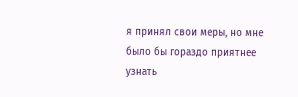я принял свои меры, но мне было бы гораздо приятнее узнать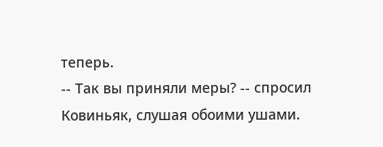теперь.
-- Так вы приняли меры? -- спросил Ковиньяк, слушая обоими ушами.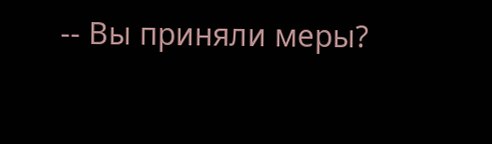-- Вы приняли меры?